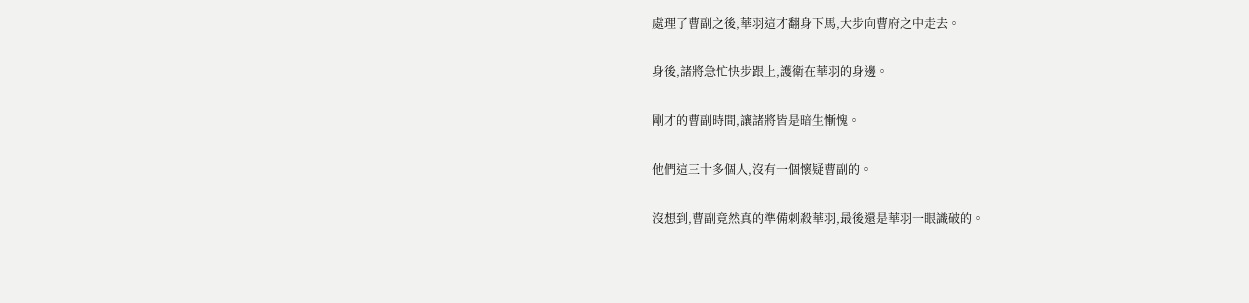處理了曹副之後,華羽這才翻身下馬,大步向曹府之中走去。

身後,諸將急忙快步跟上,護衛在華羽的身邊。

剛才的曹副時間,讓諸將皆是暗生慚愧。

他們這三十多個人,沒有一個懷疑曹副的。

沒想到,曹副竟然真的準備刺殺華羽,最後還是華羽一眼識破的。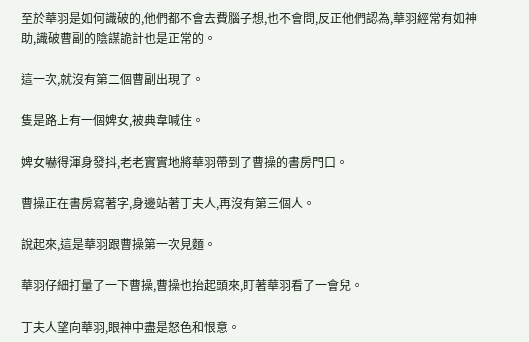至於華羽是如何識破的,他們都不會去費腦子想,也不會問,反正他們認為,華羽經常有如神助,識破曹副的陰謀詭計也是正常的。

這一次,就沒有第二個曹副出現了。

隻是路上有一個婢女,被典韋喊住。

婢女嚇得渾身發抖,老老實實地將華羽帶到了曹操的書房門口。

曹操正在書房寫著字,身邊站著丁夫人,再沒有第三個人。

說起來,這是華羽跟曹操第一次見麵。

華羽仔細打量了一下曹操,曹操也抬起頭來,盯著華羽看了一會兒。

丁夫人望向華羽,眼神中盡是怒色和恨意。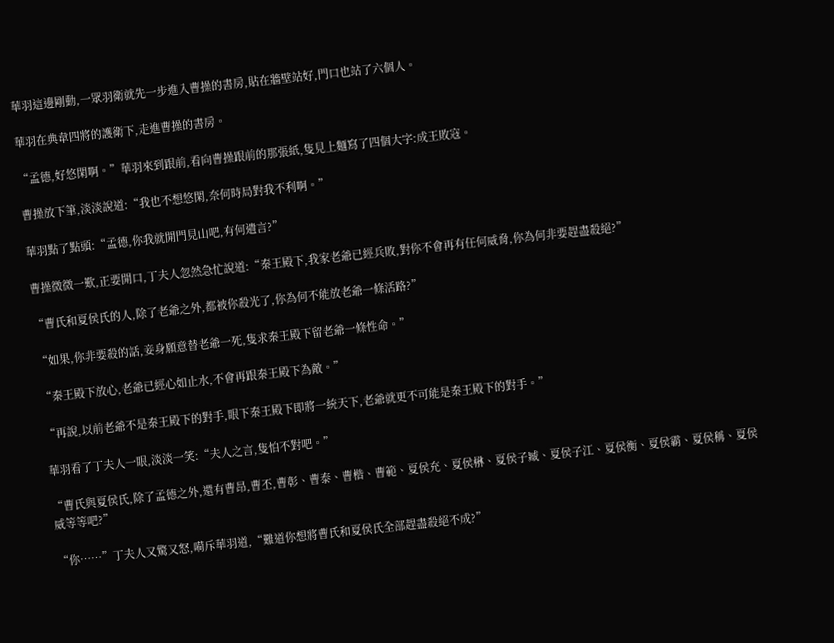華羽這邊剛動,一眾羽衛就先一步進入曹操的書房,貼在牆壁站好,門口也站了六個人。

華羽在典韋四將的護衛下,走進曹操的書房。

“孟德,好悠閑啊。”華羽來到跟前,看向曹操跟前的那張紙,隻見上麵寫了四個大字:成王敗寇。

曹操放下筆,淡淡說道:“我也不想悠閑,奈何時局對我不利啊。”

華羽點了點頭:“孟德,你我就開門見山吧,有何遺言?”

曹操微微一歎,正要開口,丁夫人忽然急忙說道:“秦王殿下,我家老爺已經兵敗,對你不會再有任何威脅,你為何非要趕盡殺絕?”

“曹氏和夏侯氏的人,除了老爺之外,都被你殺光了,你為何不能放老爺一條活路?”

“如果,你非要殺的話,妾身願意替老爺一死,隻求秦王殿下留老爺一條性命。”

“秦王殿下放心,老爺已經心如止水,不會再跟秦王殿下為敵。”

“再說,以前老爺不是秦王殿下的對手,眼下秦王殿下即將一統天下,老爺就更不可能是秦王殿下的對手。”

華羽看了丁夫人一眼,淡淡一笑:“夫人之言,隻怕不對吧。”

“曹氏與夏侯氏,除了孟德之外,還有曹昂,曹丕,曹彰、曹泰、曹楷、曹範、夏侯充、夏侯楙、夏侯子臧、夏侯子江、夏侯衡、夏侯霸、夏侯稱、夏侯威等等吧?”

“你……”丁夫人又驚又怒,嗬斥華羽道,“難道你想將曹氏和夏侯氏全部趕盡殺絕不成?”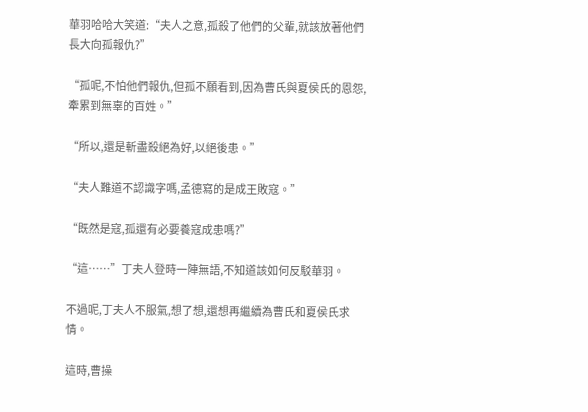華羽哈哈大笑道:“夫人之意,孤殺了他們的父輩,就該放著他們長大向孤報仇?”

“孤呢,不怕他們報仇,但孤不願看到,因為曹氏與夏侯氏的恩怨,牽累到無辜的百姓。”

“所以,還是斬盡殺絕為好,以絕後患。”

“夫人難道不認識字嗎,孟德寫的是成王敗寇。”

“既然是寇,孤還有必要養寇成患嗎?”

“這……”丁夫人登時一陣無語,不知道該如何反駁華羽。

不過呢,丁夫人不服氣,想了想,還想再繼續為曹氏和夏侯氏求情。

這時,曹操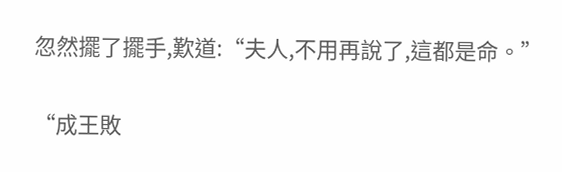忽然擺了擺手,歎道:“夫人,不用再說了,這都是命。”

“成王敗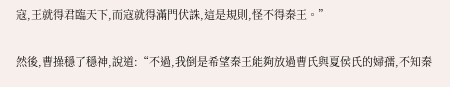寇,王就得君臨天下,而寇就得滿門伏誅,這是規則,怪不得秦王。”

然後,曹操穩了穩神,說道:“不過,我倒是希望秦王能夠放過曹氏與夏侯氏的婦孺,不知秦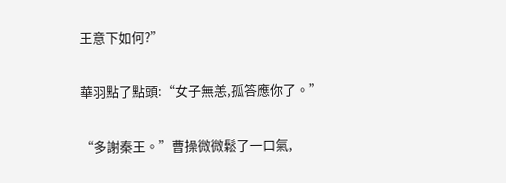王意下如何?”

華羽點了點頭:“女子無恙,孤答應你了。”

“多謝秦王。”曹操微微鬆了一口氣,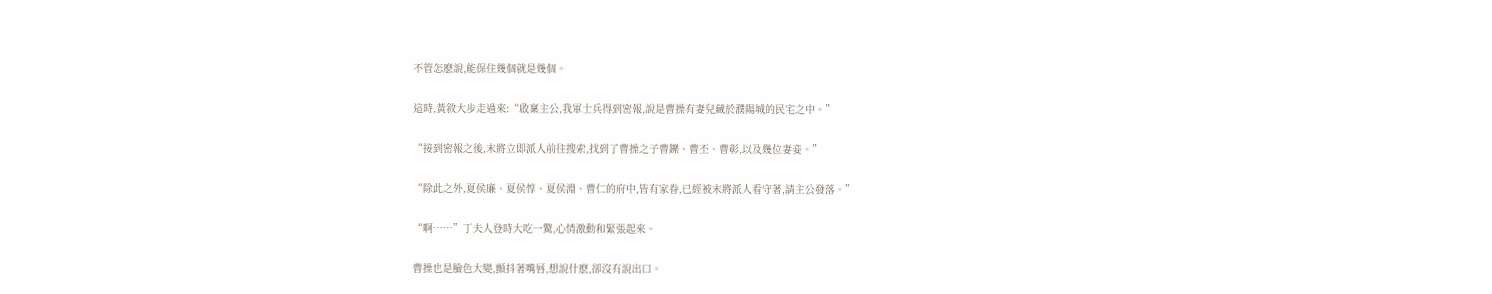不管怎麽說,能保住幾個就是幾個。

這時,黃敘大步走過來:“啟稟主公,我軍士兵得到密報,說是曹操有妻兒藏於濮陽城的民宅之中。”

“接到密報之後,末將立即派人前往搜索,找到了曹操之子曹鑠、曹丕、曹彰,以及幾位妻妾。”

“除此之外,夏侯廉、夏侯惇、夏侯淵、曹仁的府中,皆有家眷,已經被末將派人看守著,請主公發落。”

“啊……”丁夫人登時大吃一驚,心情激動和緊張起來。

曹操也是臉色大變,顫抖著嘴唇,想說什麽,卻沒有說出口。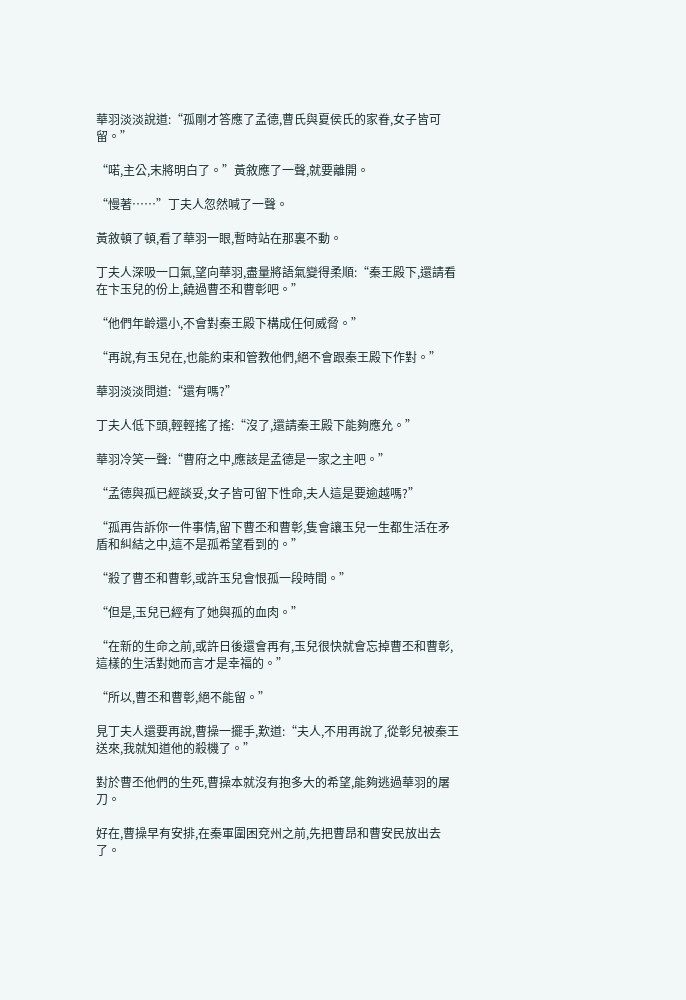華羽淡淡說道:“孤剛才答應了孟德,曹氏與夏侯氏的家眷,女子皆可留。”

“喏,主公,末將明白了。”黃敘應了一聲,就要離開。

“慢著……”丁夫人忽然喊了一聲。

黃敘頓了頓,看了華羽一眼,暫時站在那裏不動。

丁夫人深吸一口氣,望向華羽,盡量將語氣變得柔順:“秦王殿下,還請看在卞玉兒的份上,饒過曹丕和曹彰吧。”

“他們年齡還小,不會對秦王殿下構成任何威脅。”

“再說,有玉兒在,也能約束和管教他們,絕不會跟秦王殿下作對。”

華羽淡淡問道:“還有嗎?”

丁夫人低下頭,輕輕搖了搖:“沒了,還請秦王殿下能夠應允。”

華羽冷笑一聲:“曹府之中,應該是孟德是一家之主吧。”

“孟德與孤已經談妥,女子皆可留下性命,夫人這是要逾越嗎?”

“孤再告訴你一件事情,留下曹丕和曹彰,隻會讓玉兒一生都生活在矛盾和糾結之中,這不是孤希望看到的。”

“殺了曹丕和曹彰,或許玉兒會恨孤一段時間。”

“但是,玉兒已經有了她與孤的血肉。”

“在新的生命之前,或許日後還會再有,玉兒很快就會忘掉曹丕和曹彰,這樣的生活對她而言才是幸福的。”

“所以,曹丕和曹彰,絕不能留。”

見丁夫人還要再說,曹操一擺手,歎道:“夫人,不用再說了,從彰兒被秦王送來,我就知道他的殺機了。”

對於曹丕他們的生死,曹操本就沒有抱多大的希望,能夠逃過華羽的屠刀。

好在,曹操早有安排,在秦軍圍困兗州之前,先把曹昂和曹安民放出去了。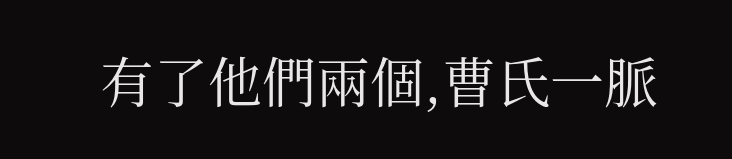有了他們兩個,曹氏一脈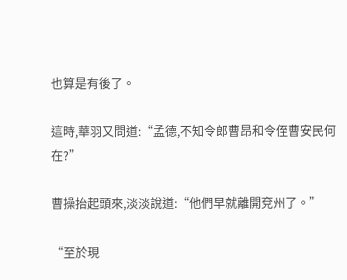也算是有後了。

這時,華羽又問道:“孟德,不知令郎曹昂和令侄曹安民何在?”

曹操抬起頭來,淡淡說道:“他們早就離開兗州了。”

“至於現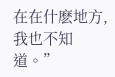在在什麽地方,我也不知道。”